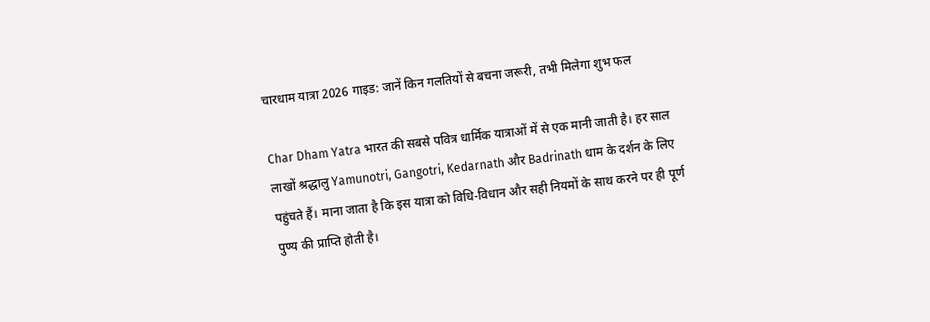चारधाम यात्रा 2026 गाइड: जानें किन गलतियों से बचना जरूरी, तभी मिलेगा शुभ फल

Char Dham Yatra भारत की सबसे पवित्र धार्मिक यात्राओं में से एक मानी जाती है। हर साल लाखों श्रद्धालु Yamunotri, Gangotri, Kedarnath और Badrinath धाम के दर्शन के लिए पहुंचते हैं। माना जाता है कि इस यात्रा को विधि-विधान और सही नियमों के साथ करने पर ही पूर्ण पुण्य की प्राप्ति होती है।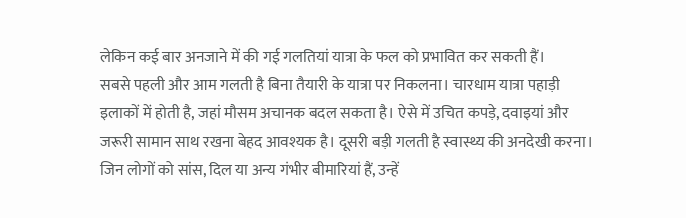लेकिन कई बार अनजाने में की गई गलतियां यात्रा के फल को प्रभावित कर सकती हैं।
सबसे पहली और आम गलती है बिना तैयारी के यात्रा पर निकलना। चारधाम यात्रा पहाड़ी इलाकों में होती है, जहां मौसम अचानक बदल सकता है। ऐसे में उचित कपड़े, दवाइयां और जरूरी सामान साथ रखना बेहद आवश्यक है। दूसरी बड़ी गलती है स्वास्थ्य की अनदेखी करना। जिन लोगों को सांस, दिल या अन्य गंभीर बीमारियां हैं, उन्हें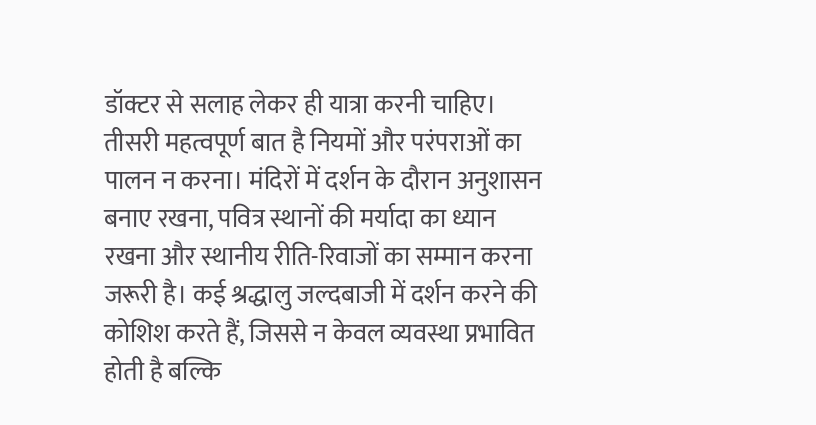डॉक्टर से सलाह लेकर ही यात्रा करनी चाहिए।
तीसरी महत्वपूर्ण बात है नियमों और परंपराओं का पालन न करना। मंदिरों में दर्शन के दौरान अनुशासन बनाए रखना, पवित्र स्थानों की मर्यादा का ध्यान रखना और स्थानीय रीति-रिवाजों का सम्मान करना जरूरी है। कई श्रद्धालु जल्दबाजी में दर्शन करने की कोशिश करते हैं, जिससे न केवल व्यवस्था प्रभावित होती है बल्कि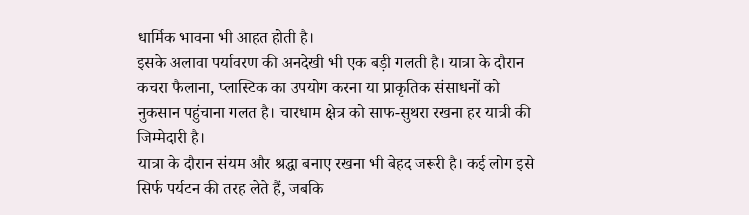धार्मिक भावना भी आहत होती है।
इसके अलावा पर्यावरण की अनदेखी भी एक बड़ी गलती है। यात्रा के दौरान कचरा फैलाना, प्लास्टिक का उपयोग करना या प्राकृतिक संसाधनों को नुकसान पहुंचाना गलत है। चारधाम क्षेत्र को साफ-सुथरा रखना हर यात्री की जिम्मेदारी है।
यात्रा के दौरान संयम और श्रद्धा बनाए रखना भी बेहद जरूरी है। कई लोग इसे सिर्फ पर्यटन की तरह लेते हैं, जबकि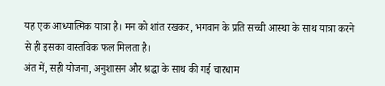यह एक आध्यात्मिक यात्रा है। मन को शांत रखकर, भगवान के प्रति सच्ची आस्था के साथ यात्रा करने से ही इसका वास्तविक फल मिलता है।
अंत में, सही योजना, अनुशासन और श्रद्धा के साथ की गई चारधाम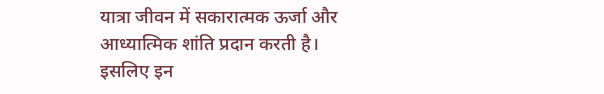यात्रा जीवन में सकारात्मक ऊर्जा और आध्यात्मिक शांति प्रदान करती है। इसलिए इन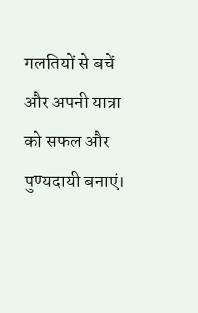गलतियों से बचें और अपनी यात्रा को सफल और पुण्यदायी बनाएं।